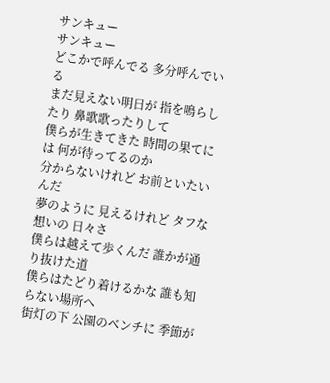サンキュー
サンキュー
どこかで呼んでる 多分呼んでいる
まだ見えない明日が 指を鳴らしたり 鼻歌歌ったりして
僕らが生きてきた 時間の果てには 何が待ってるのか
分からないけれど お前といたいんだ
夢のように 見えるけれど タフな想いの 日々さ
僕らは越えて歩くんだ 誰かが通り抜けた道
僕らはたどり着けるかな 誰も知らない場所へ
街灯の下 公園のベンチに 季節が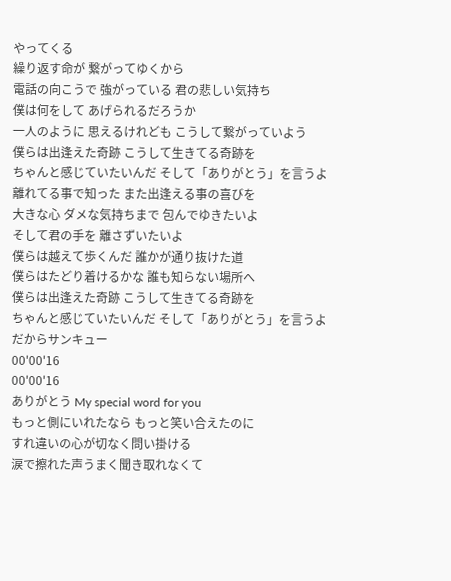やってくる
繰り返す命が 繋がってゆくから
電話の向こうで 強がっている 君の悲しい気持ち
僕は何をして あげられるだろうか
一人のように 思えるけれども こうして繋がっていよう
僕らは出逢えた奇跡 こうして生きてる奇跡を
ちゃんと感じていたいんだ そして「ありがとう」を言うよ
離れてる事で知った また出逢える事の喜びを
大きな心 ダメな気持ちまで 包んでゆきたいよ
そして君の手を 離さずいたいよ
僕らは越えて歩くんだ 誰かが通り抜けた道
僕らはたどり着けるかな 誰も知らない場所へ
僕らは出逢えた奇跡 こうして生きてる奇跡を
ちゃんと感じていたいんだ そして「ありがとう」を言うよ
だからサンキュー
00'00'16
00'00'16
ありがとう My special word for you
もっと側にいれたなら もっと笑い合えたのに
すれ違いの心が切なく問い掛ける
涙で擦れた声うまく聞き取れなくて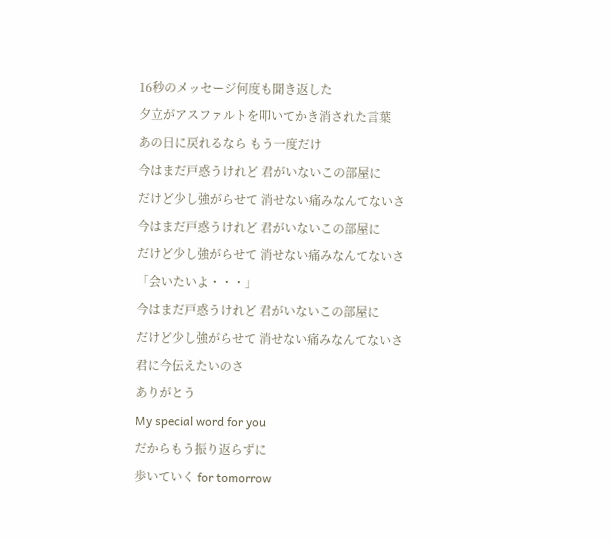16秒のメッセージ何度も聞き返した
夕立がアスファルトを叩いてかき消された言葉
あの日に戻れるなら もう一度だけ
今はまだ戸惑うけれど 君がいないこの部屋に
だけど少し強がらせて 消せない痛みなんてないさ
今はまだ戸惑うけれど 君がいないこの部屋に
だけど少し強がらせて 消せない痛みなんてないさ
「会いたいよ・・・」
今はまだ戸惑うけれど 君がいないこの部屋に
だけど少し強がらせて 消せない痛みなんてないさ
君に今伝えたいのさ
ありがとう
My special word for you
だからもう振り返らずに
歩いていく for tomorrow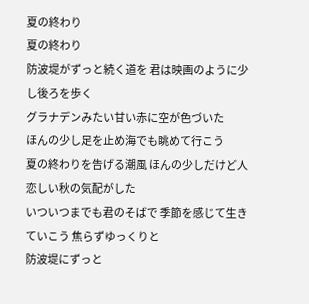夏の終わり
夏の終わり
防波堤がずっと続く道を 君は映画のように少し後ろを歩く
グラナデンみたい甘い赤に空が色づいた
ほんの少し足を止め海でも眺めて行こう
夏の終わりを告げる潮風 ほんの少しだけど人恋しい秋の気配がした
いついつまでも君のそばで 季節を感じて生きていこう 焦らずゆっくりと
防波堤にずっと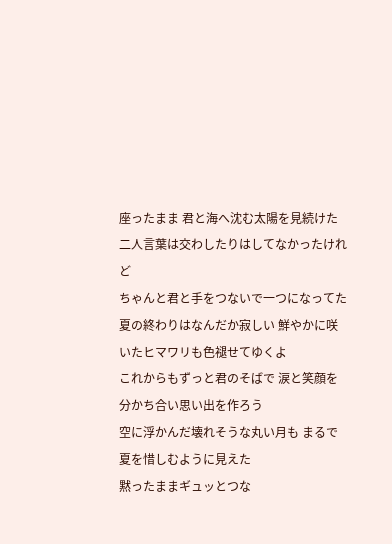座ったまま 君と海へ沈む太陽を見続けた
二人言葉は交わしたりはしてなかったけれど
ちゃんと君と手をつないで一つになってた
夏の終わりはなんだか寂しい 鮮やかに咲いたヒマワリも色褪せてゆくよ
これからもずっと君のそばで 涙と笑顔を分かち合い思い出を作ろう
空に浮かんだ壊れそうな丸い月も まるで夏を惜しむように見えた
黙ったままギュッとつな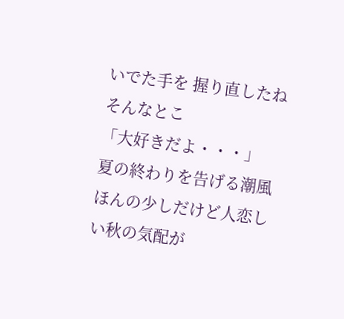いでた手を 握り直したね そんなとこ
「大好きだよ・・・」
夏の終わりを告げる潮風 ほんの少しだけど人恋しい秋の気配が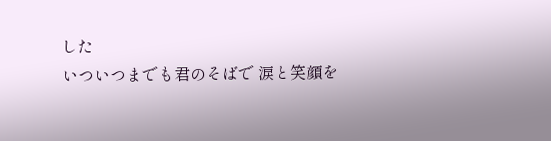した
いついつまでも君のそばで 涙と笑顔を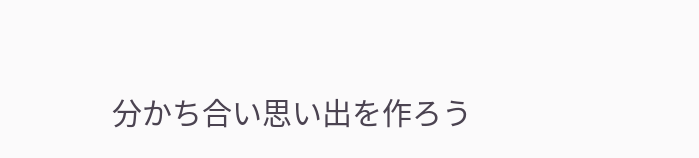分かち合い思い出を作ろう